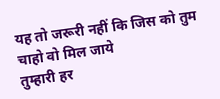यह तो जरूरी नहीं कि जिस को तुम चाहो वो मिल जाये
तुम्हारी हर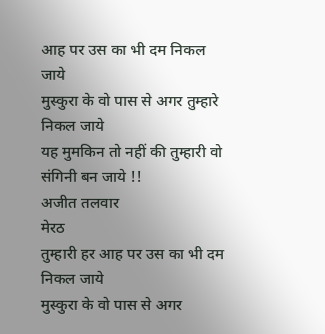आह पर उस का भी दम निकल जाये
मुस्कुरा के वो पास से अगर तुम्हारे निकल जाये
यह मुमकिन तो नहीं की तुम्हारी वो संगिनी बन जाये !!
अजीत तलवार
मेरठ
तुम्हारी हर आह पर उस का भी दम निकल जाये
मुस्कुरा के वो पास से अगर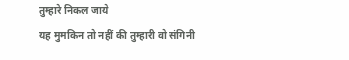तुम्हारे निकल जाये
यह मुमकिन तो नहीं की तुम्हारी वो संगिनी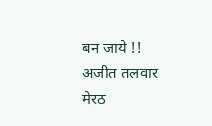बन जाये !!
अजीत तलवार
मेरठ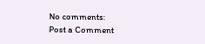No comments:
Post a Comment